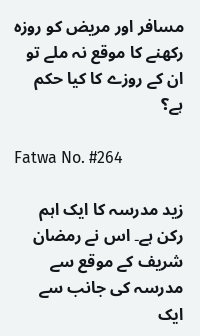مسافر اور مریض کو روزہ رکھنے کا موقع نہ ملے تو ان کے روزے کا کیا حکم ہے؟

Fatwa No. #264

زید مدرسہ کا ایک اہم رکن ہے۔ اس نے رمضان شریف کے موقع سے مدرسہ کی جانب سے ایک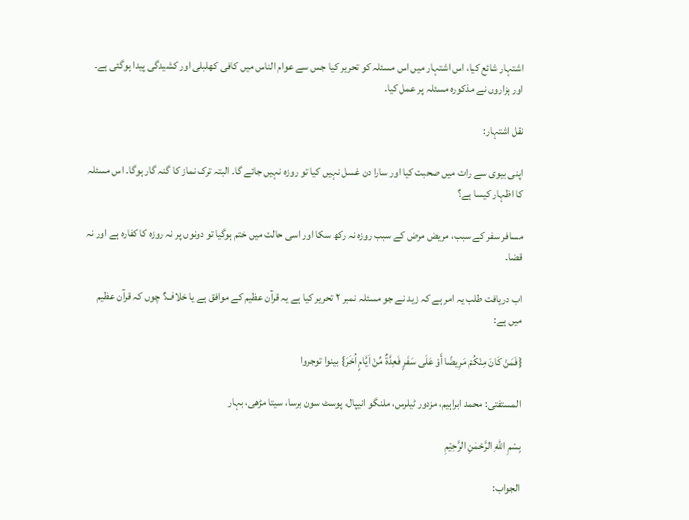اشتہار شائع کیا، اس اشتہار میں اس مسئلہ کو تحریر کیا جس سے عوام الناس میں کافی کھلبلی اور کشیدگی پیدا ہوگئی ہے۔ اور ہزاروں نے مذکورہ مسئلہ پر عمل کیا۔

نقل اشتہار:

اپنی بیوی سے رات میں صحبت کیا اور سارا دن غسل نہیں کیا تو روزہ نہیں جائے گا۔ البتہ ترک نماز کا گنہ گار ہوگا۔ اس مسئلہ کا اظہار کیسا ہے؟

مسافر سفر کے سبب، مریض مرض کے سبب روزہ نہ رکھ سکا اور اسی حالت میں ختم ہوگیا تو دونوں پر نہ روزہ کا کفارہ ہے اور نہ قضا۔

اب دریافت طلب یہ امر ہے کہ زید نے جو مسئلہ نمبر ۲ تحریر کیا ہے یہ قرآن عظیم کے موافق ہے یا خلاف؟ چوں کہ قرآن عظیم میں ہے:

{فَمَنْ كَانَ مِنْكُمْ مَرِيضًا أَوْ عَلَى سَفَرٍ فَعِدَّةٌ مِّنْ اَیَّامٍ اُخَرَ} بینوا توجروا

المستفتی: محمد ابراہیم، مزدور ٹیلرس، ملنگو انیپال، پوسٹ سون برسا، سیتا مڑھی، بہار

بِسْمِ اللهِ الرَّحْمٰنِ الرَّحِیْمِ

الجواب: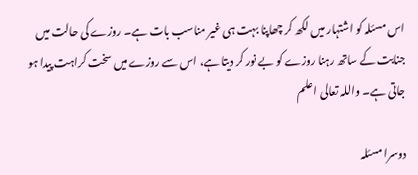اس مسئلہ کو اشتہار میں لکھ کر چھاپنا بہت ہی غیر مناسب بات ہے۔ روزے کی حالت میں جنابت کے ساتھ رہنا روزے کو بے نور کر دیتا ہے، اس سے روزے میں سخت کراہت پیدا ہو جاتی ہے۔ واللہ تعالی اعلم

دوسرا مسئلہ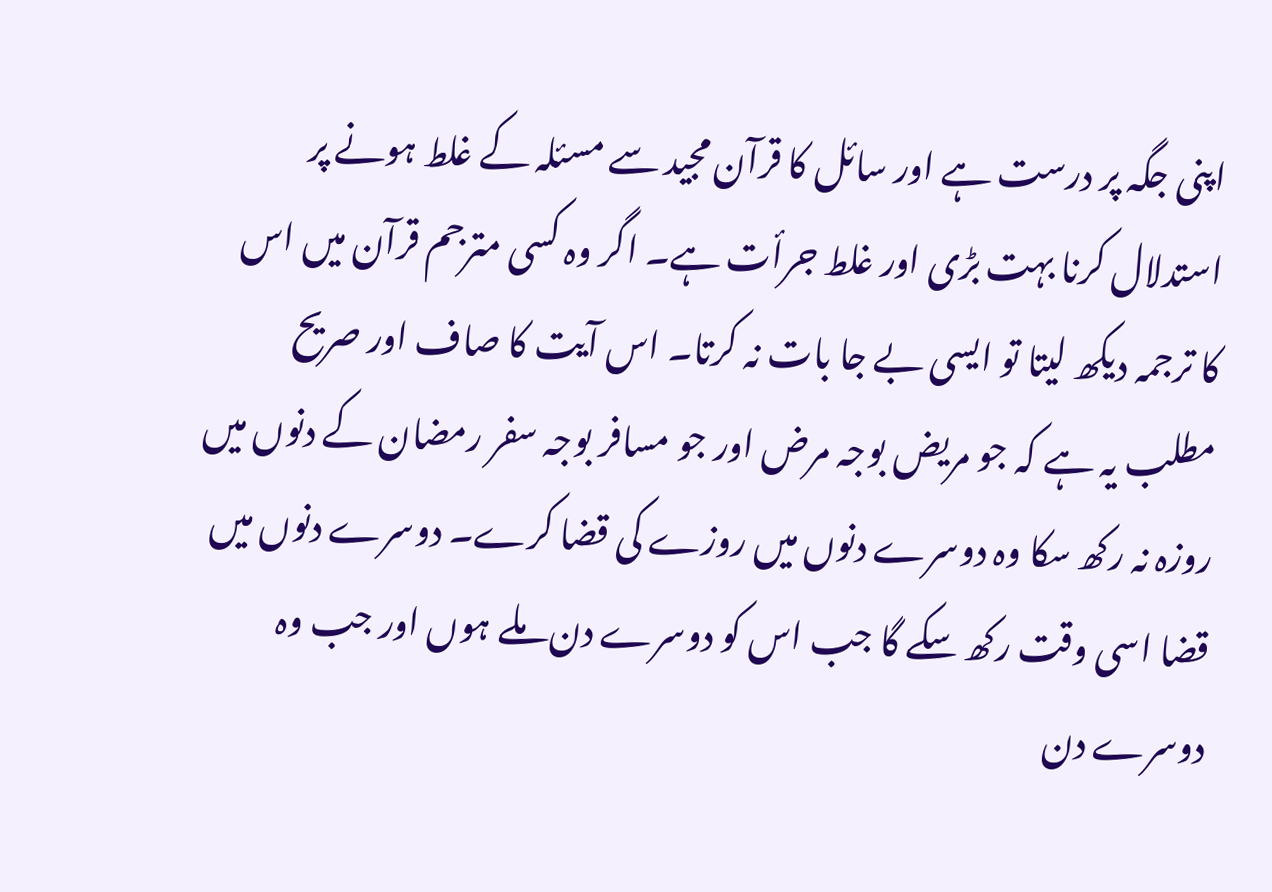اپنی جگہ پر درست ہے اور سائل کا قرآن مجید سے مسئلہ کے غلط ہونے پر استدلال کرنا بہت بڑی اور غلط جرأت ہے۔ اگر وہ کسی مترجم قرآن میں اس کا ترجمہ دیکھ لیتا تو ایسی بے جا بات نہ کرتا۔ اس آیت کا صاف اور صریح مطلب یہ ہے کہ جو مریض بوجہ مرض اور جو مسافر بوجہ سفر رمضان کے دنوں میں روزہ نہ رکھ سکا وہ دوسرے دنوں میں روزے کی قضا کرے۔ دوسرے دنوں میں قضا اسی وقت رکھ سکے گا جب اس کو دوسرے دن ملے ہوں اور جب وہ دوسرے دن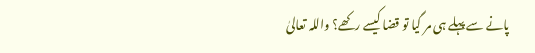پانے سے پہلے ہی مر گیا تو قضا کیسے رکھے؟ واللہ تعالیٰ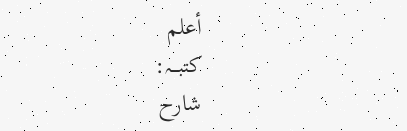أعلم
کتبـــہ:
شارح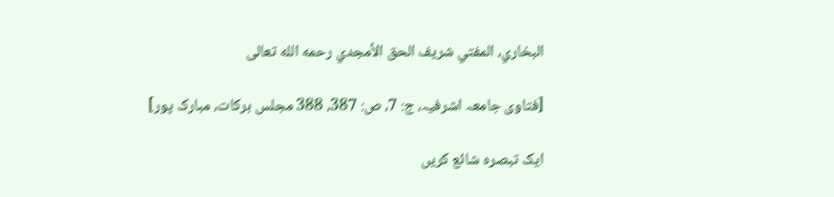البخاري، المفتي شريف الحق الأمجدي رحمه الله تعالى

[فتاوی جامعہ اشرفیہ، ج: 7، ص: 387، 388 مجلس برکات، مبارک پور]

ایک تبصرہ شائع کریں